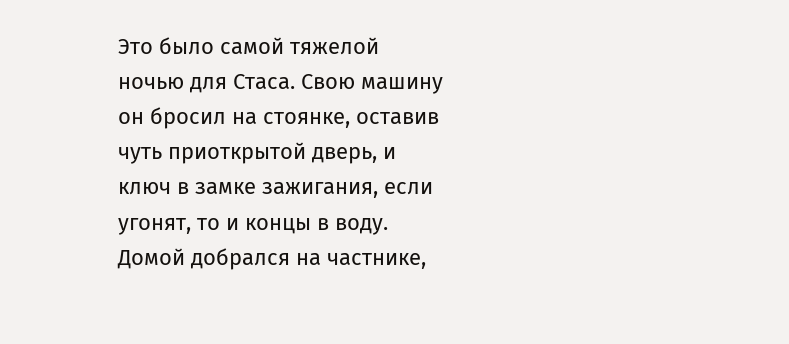Это было самой тяжелой ночью для Стаса. Свою машину он бросил на стоянке, оставив чуть приоткрытой дверь, и ключ в замке зажигания, если угонят, то и концы в воду. Домой добрался на частнике,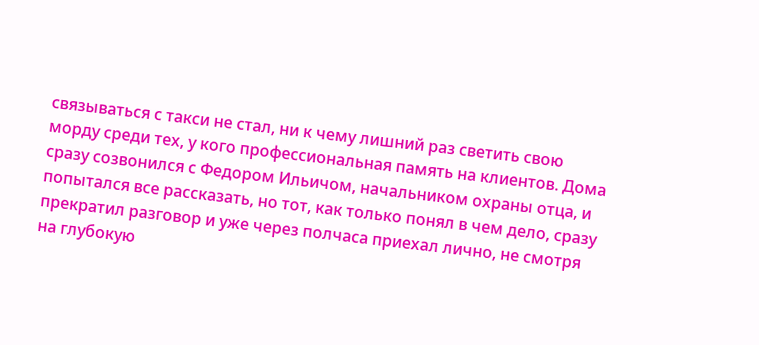связываться с такси не стал, ни к чему лишний раз светить свою морду среди тех, у кого профессиональная память на клиентов. Дома сразу созвонился с Федором Ильичом, начальником охраны отца, и попытался все рассказать, но тот, как только понял в чем дело, сразу прекратил разговор и уже через полчаса приехал лично, не смотря на глубокую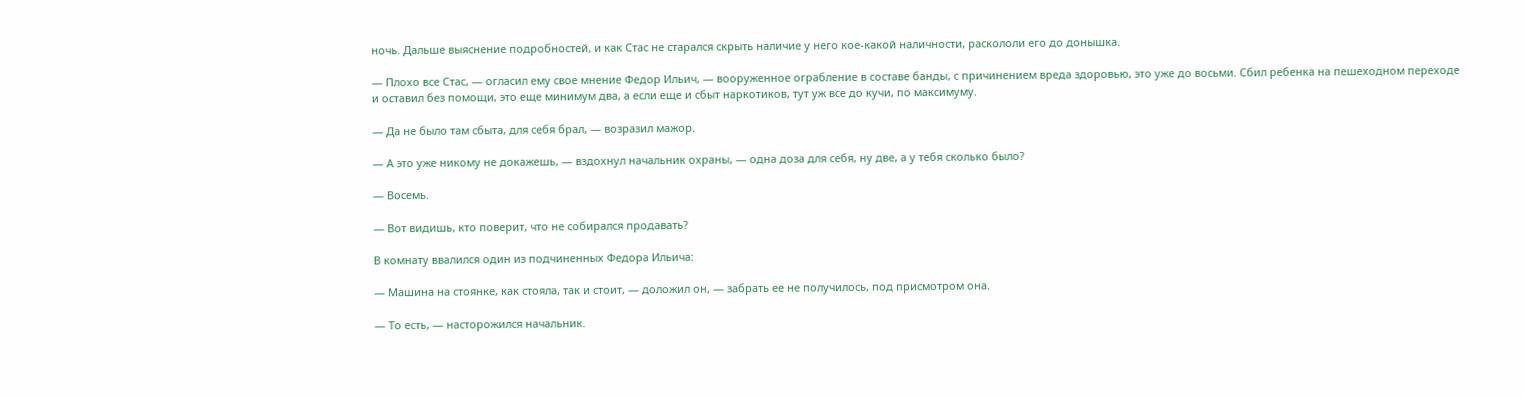ночь. Дальше выяснение подробностей, и как Стас не старался скрыть наличие у него кое-какой наличности, раскололи его до донышка.

— Плохо все Стас, — огласил ему свое мнение Федор Ильич, — вооруженное ограбление в составе банды, с причинением вреда здоровью, это уже до восьми. Сбил ребенка на пешеходном переходе и оставил без помощи, это еще минимум два, а если еще и сбыт наркотиков, тут уж все до кучи, по максимуму.

— Да не было там сбыта, для себя брал, — возразил мажор.

— А это уже никому не докажешь, — вздохнул начальник охраны, — одна доза для себя, ну две, а у тебя сколько было?

— Восемь.

— Вот видишь, кто поверит, что не собирался продавать?

В комнату ввалился один из подчиненных Федора Ильича:

— Машина на стоянке, как стояла, так и стоит, — доложил он, — забрать ее не получилось, под присмотром она.

— То есть, — насторожился начальник.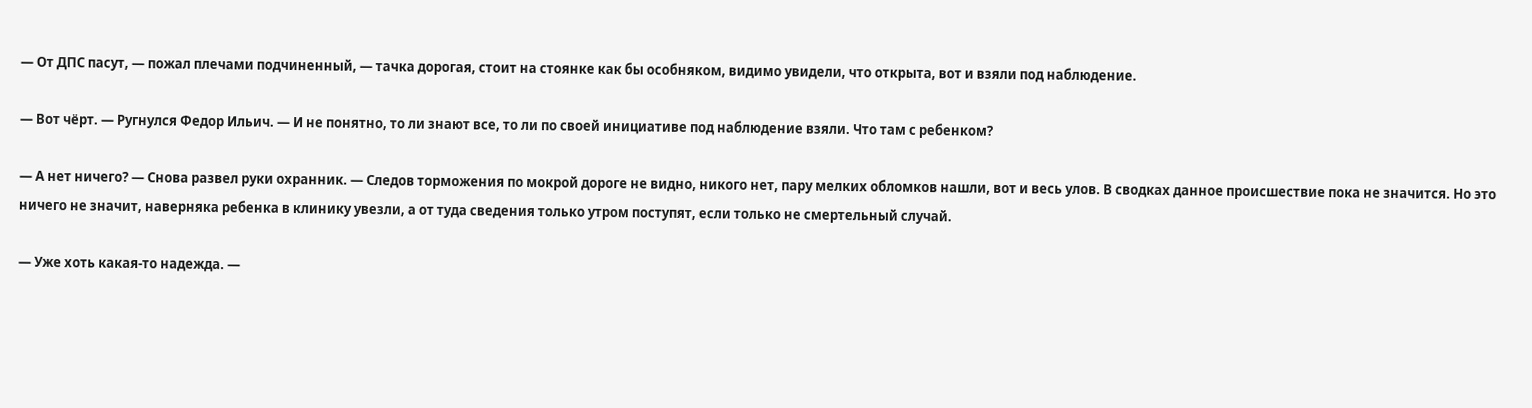— От ДПС пасут, — пожал плечами подчиненный, — тачка дорогая, стоит на стоянке как бы особняком, видимо увидели, что открыта, вот и взяли под наблюдение.

— Вот чёрт. — Ругнулся Федор Ильич. — И не понятно, то ли знают все, то ли по своей инициативе под наблюдение взяли. Что там с ребенком?

— А нет ничего? — Снова развел руки охранник. — Следов торможения по мокрой дороге не видно, никого нет, пару мелких обломков нашли, вот и весь улов. В сводках данное происшествие пока не значится. Но это ничего не значит, наверняка ребенка в клинику увезли, а от туда сведения только утром поступят, если только не смертельный случай.

— Уже хоть какая-то надежда. —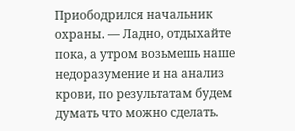Приободрился начальник охраны. — Ладно, отдыхайте пока, а утром возьмешь наше недоразумение и на анализ крови, по результатам будем думать что можно сделать.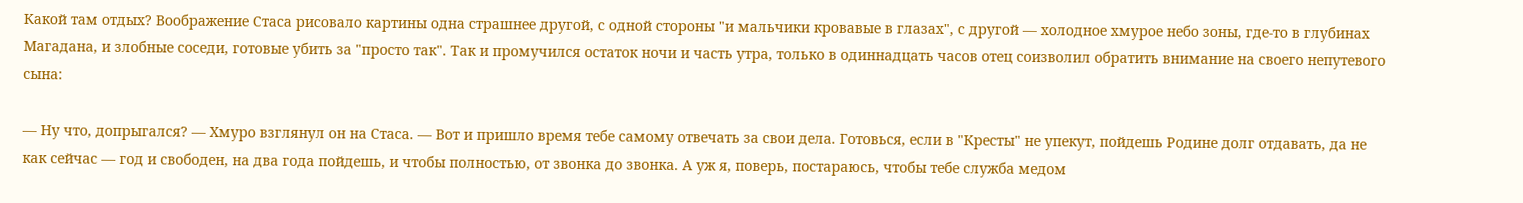Какой там отдых? Воображение Стаса рисовало картины одна страшнее другой, с одной стороны "и мальчики кровавые в глазах", с другой — холодное хмурое небо зоны, где-то в глубинах Магадана, и злобные соседи, готовые убить за "просто так". Так и промучился остаток ночи и часть утра, только в одиннадцать часов отец соизволил обратить внимание на своего непутевого сына:

— Ну что, допрыгался? — Хмуро взглянул он на Стаса. — Вот и пришло время тебе самому отвечать за свои дела. Готовься, если в "Кресты" не упекут, пойдешь Родине долг отдавать, да не как сейчас — год и свободен, на два года пойдешь, и чтобы полностью, от звонка до звонка. А уж я, поверь, постараюсь, чтобы тебе служба медом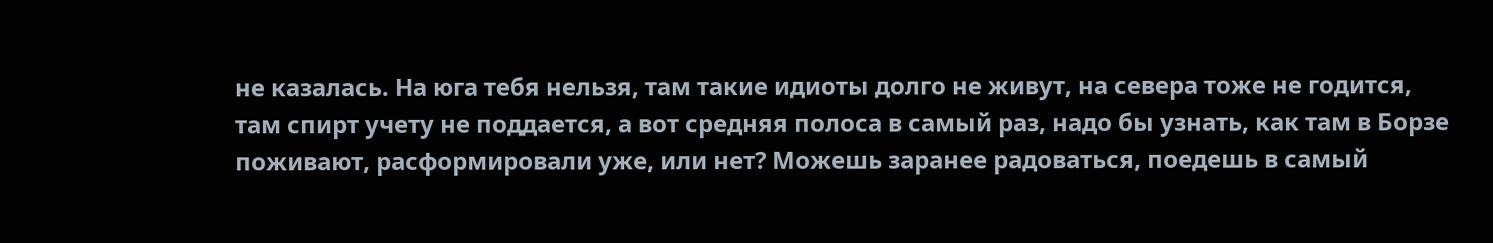не казалась. На юга тебя нельзя, там такие идиоты долго не живут, на севера тоже не годится, там спирт учету не поддается, а вот средняя полоса в самый раз, надо бы узнать, как там в Борзе поживают, расформировали уже, или нет? Можешь заранее радоваться, поедешь в самый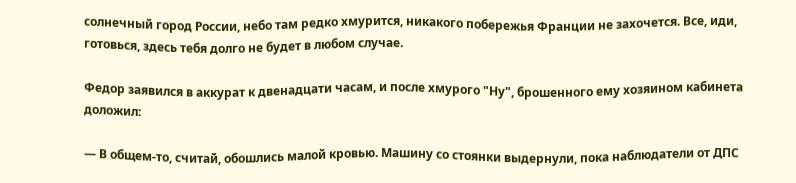солнечный город России, небо там редко хмурится, никакого побережья Франции не захочется. Все, иди, готовься, здесь тебя долго не будет в любом случае.

Федор заявился в аккурат к двенадцати часам, и после хмурого "Ну", брошенного ему хозяином кабинета доложил:

— В общем-то, считай, обошлись малой кровью. Машину со стоянки выдернули, пока наблюдатели от ДПС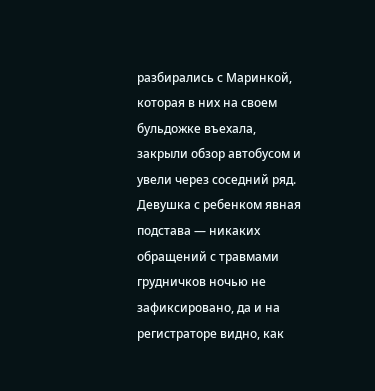разбирались с Маринкой, которая в них на своем бульдожке въехала, закрыли обзор автобусом и увели через соседний ряд. Девушка с ребенком явная подстава — никаких обращений с травмами грудничков ночью не зафиксировано, да и на регистраторе видно, как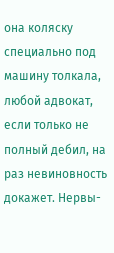она коляску специально под машину толкала, любой адвокат, если только не полный дебил, на раз невиновность докажет. Нервы-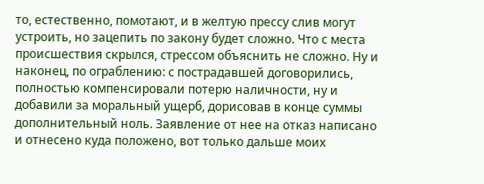то, естественно, помотают, и в желтую прессу слив могут устроить, но зацепить по закону будет сложно. Что с места происшествия скрылся, стрессом объяснить не сложно. Ну и наконец, по ограблению: с пострадавшей договорились, полностью компенсировали потерю наличности, ну и добавили за моральный ущерб, дорисовав в конце суммы дополнительный ноль. Заявление от нее на отказ написано и отнесено куда положено, вот только дальше моих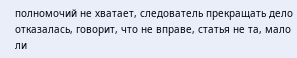полномочий не хватает, следователь прекращать дело отказалась, говорит, что не вправе, статья не та, мало ли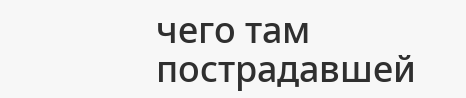чего там пострадавшей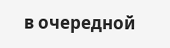в очередной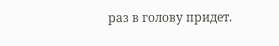раз в голову придет.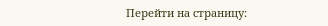Перейти на страницу: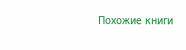Похожие книги